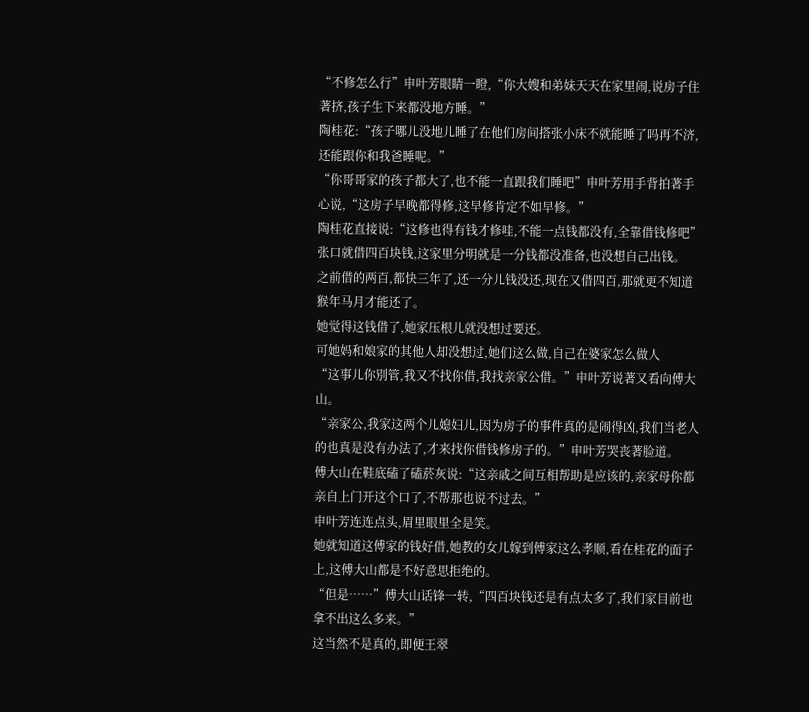“不修怎么行”申叶芳眼睛一瞪,“你大嫂和弟妹天天在家里闹,说房子住著挤,孩子生下来都没地方睡。”
陶桂花:“孩子哪儿没地儿睡了在他们房间搭张小床不就能睡了吗再不济,还能跟你和我爸睡呢。”
“你哥哥家的孩子都大了,也不能一直跟我们睡吧”申叶芳用手背拍著手心说,“这房子早晚都得修,这早修肯定不如早修。”
陶桂花直接说:“这修也得有钱才修哇,不能一点钱都没有,全靠借钱修吧”
张口就借四百块钱,这家里分明就是一分钱都没准备,也没想自己出钱。
之前借的两百,都快三年了,还一分儿钱没还,现在又借四百,那就更不知道猴年马月才能还了。
她觉得这钱借了,她家压根儿就没想过要还。
可她妈和娘家的其他人却没想过,她们这么做,自己在婆家怎么做人
“这事儿你別管,我又不找你借,我找亲家公借。”申叶芳说著又看向傅大山。
“亲家公,我家这两个儿媳妇儿,因为房子的事件真的是闹得凶,我们当老人的也真是没有办法了,才来找你借钱修房子的。”申叶芳哭丧著脸道。
傅大山在鞋底磕了磕菸灰说:“这亲戚之间互相帮助是应该的,亲家母你都亲自上门开这个口了,不帮那也说不过去。”
申叶芳连连点头,眉里眼里全是笑。
她就知道这傅家的钱好借,她教的女儿嫁到傅家这么孝顺,看在桂花的面子上,这傅大山都是不好意思拒绝的。
“但是……”傅大山话锋一转,“四百块钱还是有点太多了,我们家目前也拿不出这么多来。”
这当然不是真的,即便王翠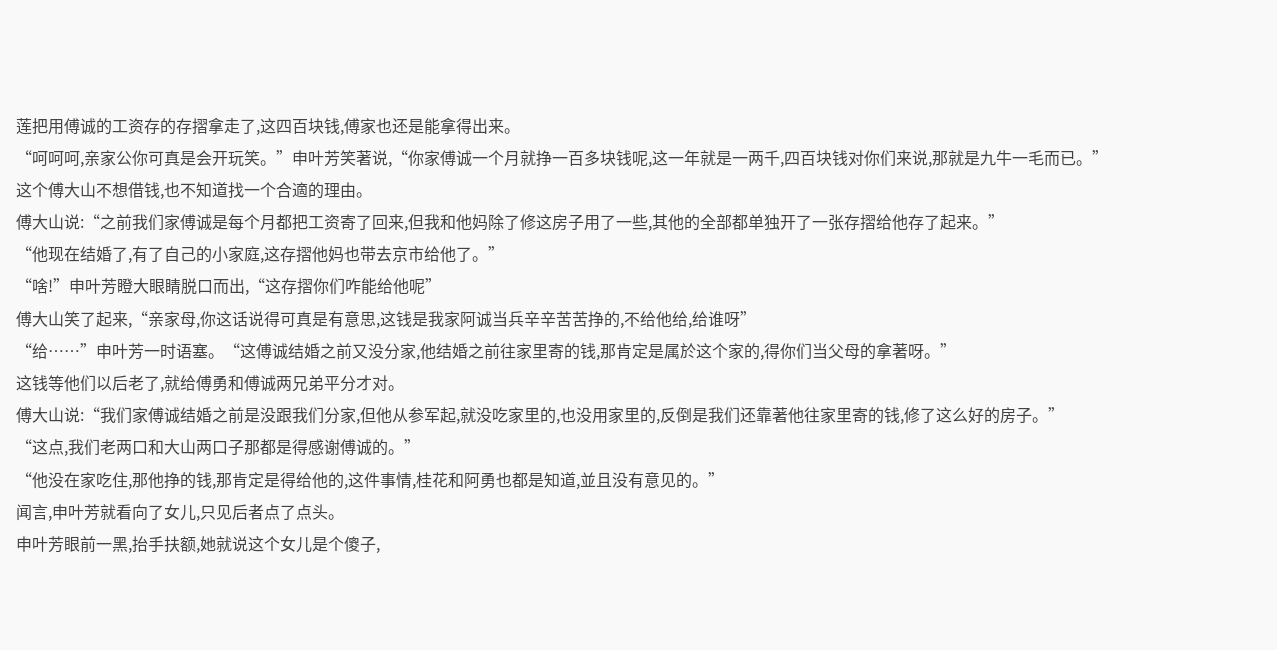莲把用傅诚的工资存的存摺拿走了,这四百块钱,傅家也还是能拿得出来。
“呵呵呵,亲家公你可真是会开玩笑。”申叶芳笑著说,“你家傅诚一个月就挣一百多块钱呢,这一年就是一两千,四百块钱对你们来说,那就是九牛一毛而已。”
这个傅大山不想借钱,也不知道找一个合適的理由。
傅大山说:“之前我们家傅诚是每个月都把工资寄了回来,但我和他妈除了修这房子用了一些,其他的全部都单独开了一张存摺给他存了起来。”
“他现在结婚了,有了自己的小家庭,这存摺他妈也带去京市给他了。”
“啥!”申叶芳瞪大眼睛脱口而出,“这存摺你们咋能给他呢”
傅大山笑了起来,“亲家母,你这话说得可真是有意思,这钱是我家阿诚当兵辛辛苦苦挣的,不给他给,给谁呀”
“给……”申叶芳一时语塞。“这傅诚结婚之前又没分家,他结婚之前往家里寄的钱,那肯定是属於这个家的,得你们当父母的拿著呀。”
这钱等他们以后老了,就给傅勇和傅诚两兄弟平分才对。
傅大山说:“我们家傅诚结婚之前是没跟我们分家,但他从参军起,就没吃家里的,也没用家里的,反倒是我们还靠著他往家里寄的钱,修了这么好的房子。”
“这点,我们老两口和大山两口子那都是得感谢傅诚的。”
“他没在家吃住,那他挣的钱,那肯定是得给他的,这件事情,桂花和阿勇也都是知道,並且没有意见的。”
闻言,申叶芳就看向了女儿,只见后者点了点头。
申叶芳眼前一黑,抬手扶额,她就说这个女儿是个傻子,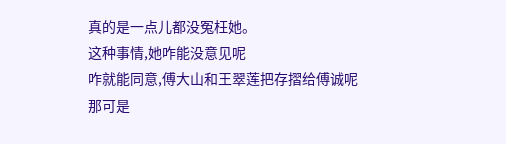真的是一点儿都没冤枉她。
这种事情,她咋能没意见呢
咋就能同意,傅大山和王翠莲把存摺给傅诚呢
那可是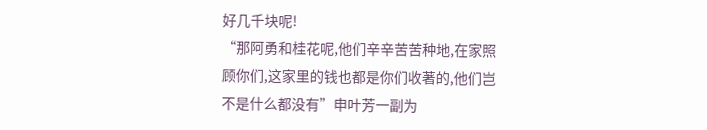好几千块呢!
“那阿勇和桂花呢,他们辛辛苦苦种地,在家照顾你们,这家里的钱也都是你们收著的,他们岂不是什么都没有”申叶芳一副为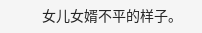女儿女婿不平的样子。